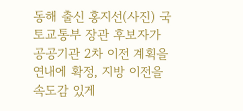동해 출신 홍지선(사진) 국토교통부 장관 후보자가 공공기관 2차 이전 계획을 연내에 확정, 지방 이전을 속도감 있게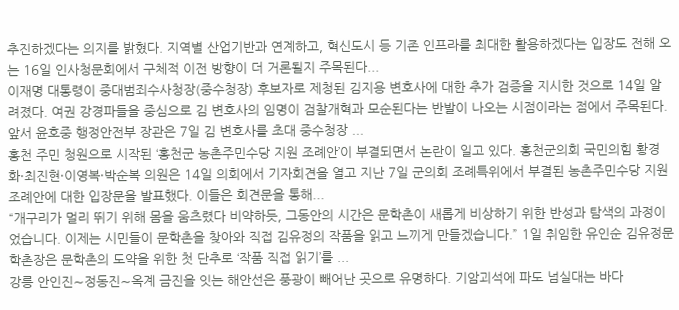추진하겠다는 의지를 밝혔다. 지역별 산업기반과 연계하고, 혁신도시 등 기존 인프라를 최대한 활용하겠다는 입장도 전해 오는 16일 인사청문회에서 구체적 이전 방향이 더 거론될지 주목된다...
이재명 대통령이 중대범죄수사청장(중수청장) 후보자로 제청된 김지용 변호사에 대한 추가 검증을 지시한 것으로 14일 알려졌다. 여권 강경파들을 중심으로 김 변호사의 임명이 검찰개혁과 모순된다는 반발이 나오는 시점이라는 점에서 주목된다. 앞서 윤호중 행정안전부 장관은 7일 김 변호사를 초대 중수청장 ...
홍천 주민 청원으로 시작된 ‘홍천군 농촌주민수당 지원 조례안’이 부결되면서 논란이 일고 있다. 홍천군의회 국민의힘 황경화·최진현·이영복·박순복 의원은 14일 의회에서 기자회견을 열고 지난 7일 군의회 조례특위에서 부결된 농촌주민수당 지원 조례안에 대한 입장문을 발표했다. 이들은 회견문을 통해...
“개구리가 멀리 뛰기 위해 몸을 움츠렸다 비약하듯, 그동안의 시간은 문학촌이 새롭게 비상하기 위한 반성과 탐색의 과정이었습니다. 이제는 시민들이 문학촌을 찾아와 직접 김유정의 작품을 읽고 느끼게 만들겠습니다.” 1일 취임한 유인순 김유정문학촌장은 문학촌의 도약을 위한 첫 단추로 ‘작품 직접 읽기’를 ...
강릉 안인진∼정동진∼옥계 금진을 잇는 해안선은 풍광이 빼어난 곳으로 유명하다. 기암괴석에 파도 넘실대는 바다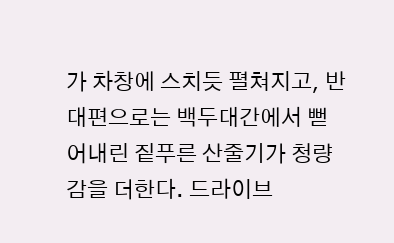가 차창에 스치듯 펼쳐지고, 반대편으로는 백두대간에서 뻗어내린 짙푸른 산줄기가 청량감을 더한다. 드라이브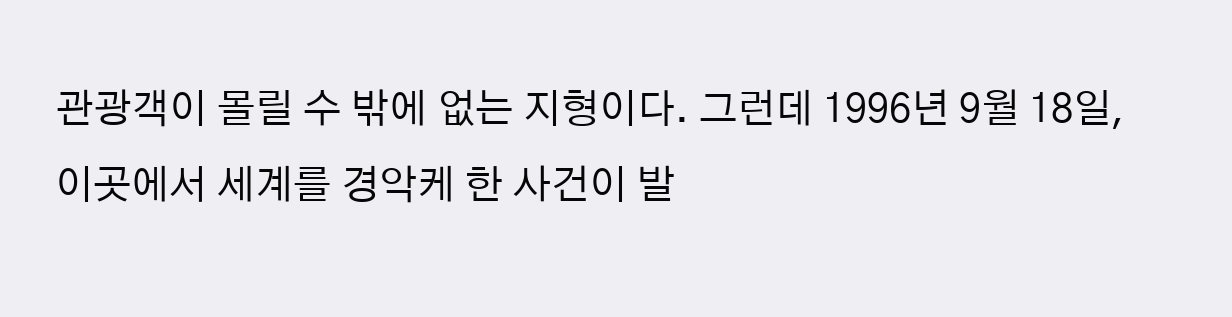관광객이 몰릴 수 밖에 없는 지형이다. 그런데 1996년 9월 18일, 이곳에서 세계를 경악케 한 사건이 발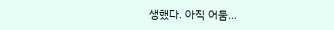생했다. 아직 어둠...